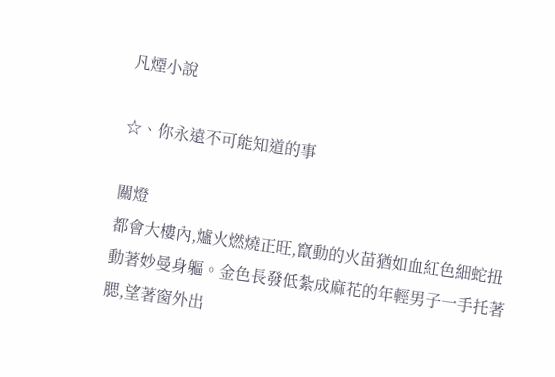凡煙小說

☆、你永遠不可能知道的事

關燈
都會大樓內,爐火燃燒正旺,竄動的火苗猶如血紅色細蛇扭動著妙曼身軀。金色長發低紮成麻花的年輕男子一手托著腮,望著窗外出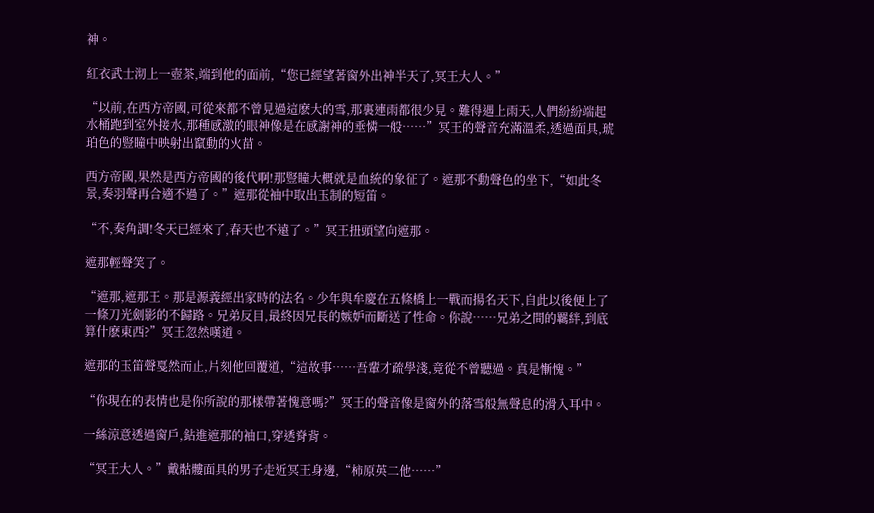神。

紅衣武士沏上一壺茶,端到他的面前,“您已經望著窗外出神半天了,冥王大人。”

“以前,在西方帝國,可從來都不曾見過這麽大的雪,那裏連雨都很少見。難得遇上雨天,人們紛紛端起水桶跑到室外接水,那種感激的眼神像是在感謝神的垂憐一般……”冥王的聲音充滿溫柔,透過面具,琥珀色的豎瞳中映射出竄動的火苗。

西方帝國,果然是西方帝國的後代啊!那豎瞳大概就是血統的象征了。遮那不動聲色的坐下,“如此冬景,奏羽聲再合適不過了。”遮那從袖中取出玉制的短笛。

“不,奏角調!冬天已經來了,春天也不遠了。”冥王扭頭望向遮那。

遮那輕聲笑了。

“遮那,遮那王。那是源義經出家時的法名。少年與牟慶在五條橋上一戰而揚名天下,自此以後便上了一條刀光劍影的不歸路。兄弟反目,最終因兄長的嫉妒而斷送了性命。你說……兄弟之間的羈絆,到底算什麽東西?”冥王忽然嘆道。

遮那的玉笛聲戛然而止,片刻他回覆道,“這故事……吾輩才疏學淺,竟從不曾聽過。真是慚愧。”

“你現在的表情也是你所說的那樣帶著愧意嗎?”冥王的聲音像是窗外的落雪般無聲息的滑入耳中。

一絲涼意透過窗戶,鉆進遮那的袖口,穿透脊背。

“冥王大人。”戴骷髏面具的男子走近冥王身邊,“柿原英二他……”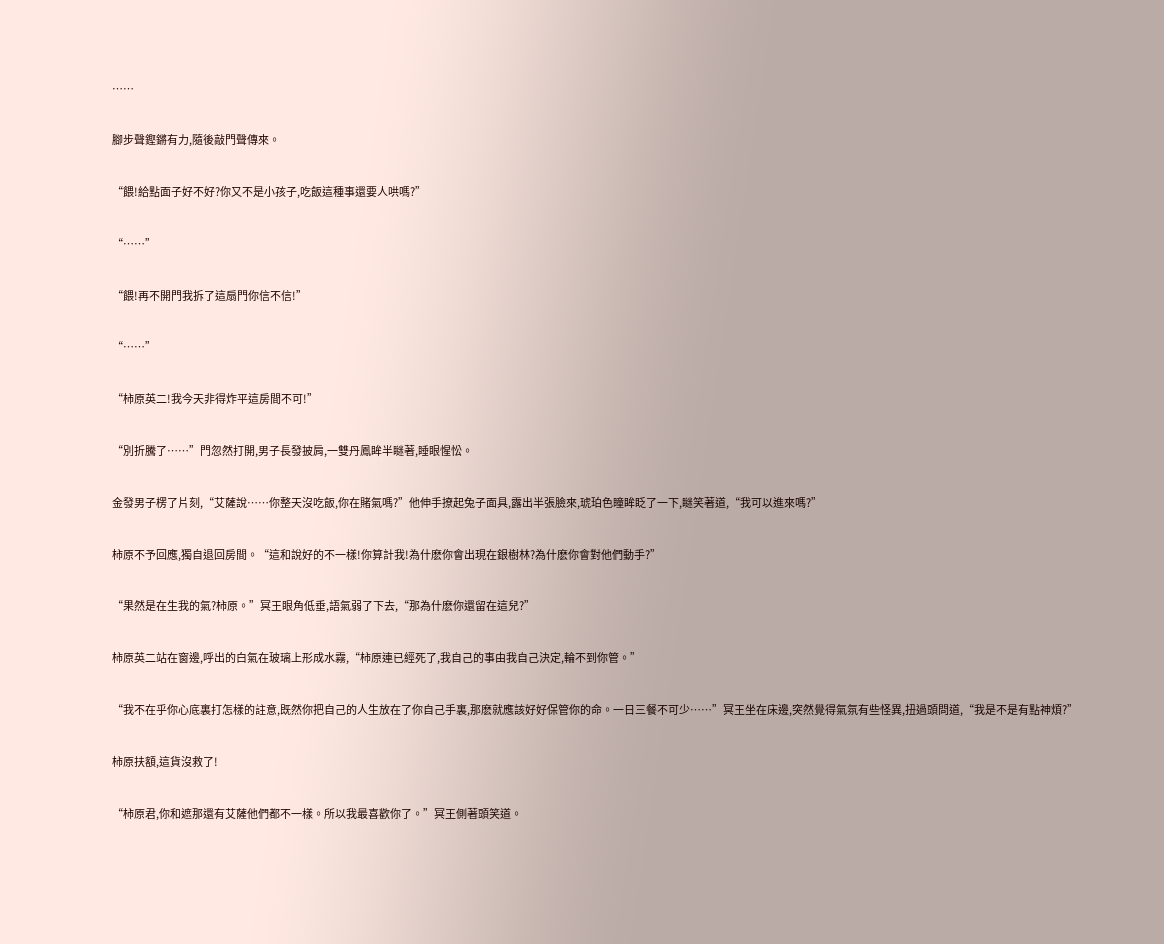……

腳步聲鏗鏘有力,隨後敲門聲傳來。

“餵!給點面子好不好?你又不是小孩子,吃飯這種事還要人哄嗎?”

“……”

“餵!再不開門我拆了這扇門你信不信!”

“……”

“柿原英二!我今天非得炸平這房間不可!”

“別折騰了……”門忽然打開,男子長發披肩,一雙丹鳳眸半瞇著,睡眼惺忪。

金發男子楞了片刻,“艾薩說……你整天沒吃飯,你在賭氣嗎?”他伸手撩起兔子面具,露出半張臉來,琥珀色瞳眸眨了一下,瞇笑著道,“我可以進來嗎?”

柿原不予回應,獨自退回房間。“這和說好的不一樣!你算計我!為什麽你會出現在銀樹林?為什麽你會對他們動手?”

“果然是在生我的氣?柿原。”冥王眼角低垂,語氣弱了下去,“那為什麽你還留在這兒?”

柿原英二站在窗邊,呼出的白氣在玻璃上形成水霧,“柿原連已經死了,我自己的事由我自己決定,輪不到你管。”

“我不在乎你心底裏打怎樣的註意,既然你把自己的人生放在了你自己手裏,那麽就應該好好保管你的命。一日三餐不可少……”冥王坐在床邊,突然覺得氣氛有些怪異,扭過頭問道,“我是不是有點神煩?”

柿原扶額,這貨沒救了!

“柿原君,你和遮那還有艾薩他們都不一樣。所以我最喜歡你了。”冥王側著頭笑道。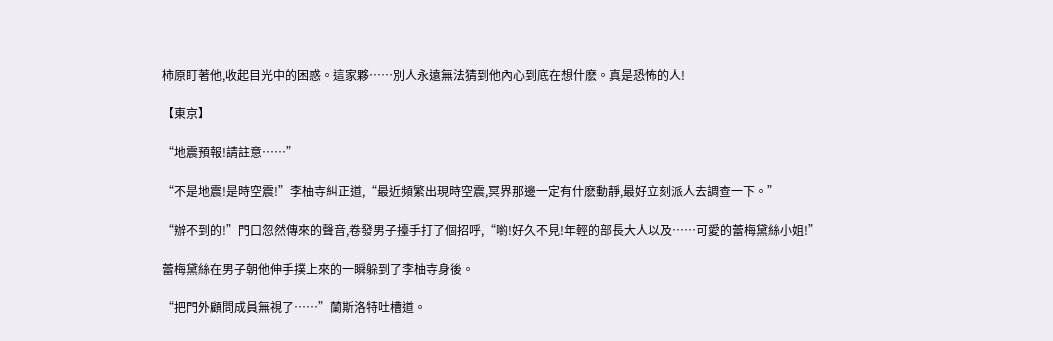柿原盯著他,收起目光中的困惑。這家夥……別人永遠無法猜到他內心到底在想什麽。真是恐怖的人!

【東京】

“地震預報!請註意……”

“不是地震!是時空震!”李柚寺糾正道,“最近頻繁出現時空震,冥界那邊一定有什麽動靜,最好立刻派人去調查一下。”

“辦不到的!”門口忽然傳來的聲音,卷發男子擡手打了個招呼,“喲!好久不見!年輕的部長大人以及……可愛的蕾梅黛絲小姐!”

蕾梅黛絲在男子朝他伸手撲上來的一瞬躲到了李柚寺身後。

“把門外顧問成員無視了……”蘭斯洛特吐槽道。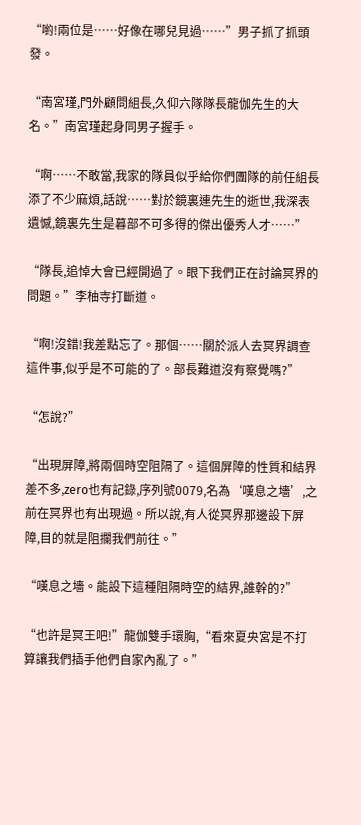“喲!兩位是……好像在哪兒見過……”男子抓了抓頭發。

“南宮瑾,門外顧問組長,久仰六隊隊長龍伽先生的大名。”南宮瑾起身同男子握手。

“啊……不敢當,我家的隊員似乎給你們團隊的前任組長添了不少麻煩,話說……對於鏡裏連先生的逝世,我深表遺憾,鏡裏先生是暮部不可多得的傑出優秀人才……”

“隊長,追悼大會已經開過了。眼下我們正在討論冥界的問題。”李柚寺打斷道。

“啊!沒錯!我差點忘了。那個……關於派人去冥界調查這件事,似乎是不可能的了。部長難道沒有察覺嗎?”

“怎說?”

“出現屏障,將兩個時空阻隔了。這個屏障的性質和結界差不多,zero也有記錄,序列號0079,名為‘嘆息之墻’,之前在冥界也有出現過。所以說,有人從冥界那邊設下屏障,目的就是阻攔我們前往。”

“嘆息之墻。能設下這種阻隔時空的結界,誰幹的?”

“也許是冥王吧!”龍伽雙手環胸,“看來夏央宮是不打算讓我們插手他們自家內亂了。”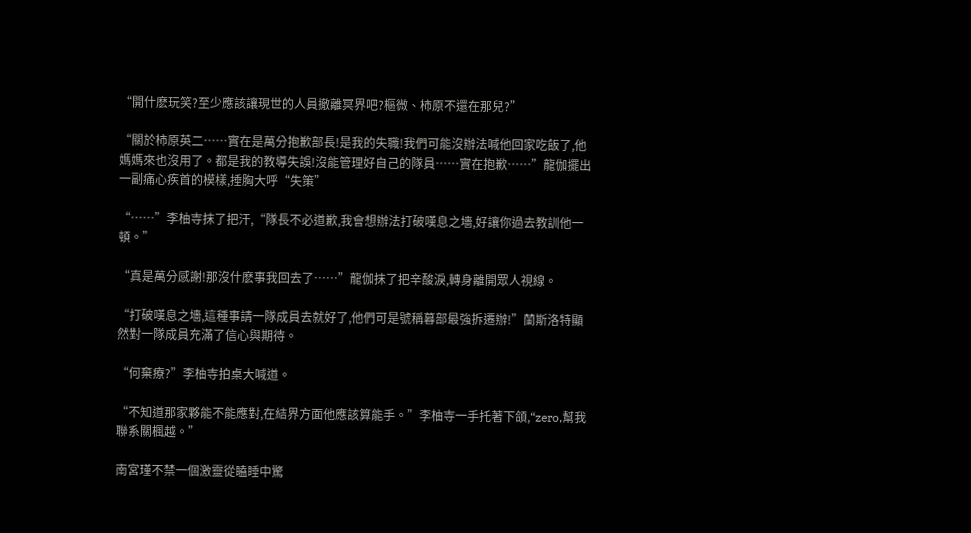“開什麽玩笑?至少應該讓現世的人員撤離冥界吧?樞微、柿原不還在那兒?”

“關於柿原英二……實在是萬分抱歉部長!是我的失職!我們可能沒辦法喊他回家吃飯了,他媽媽來也沒用了。都是我的教導失誤!沒能管理好自己的隊員……實在抱歉……”龍伽擺出一副痛心疾首的模樣,捶胸大呼“失策”

“……”李柚寺抹了把汗,“隊長不必道歉,我會想辦法打破嘆息之墻,好讓你過去教訓他一頓。”

“真是萬分感謝!那沒什麽事我回去了……”龍伽抹了把辛酸淚,轉身離開眾人視線。

“打破嘆息之墻,這種事請一隊成員去就好了,他們可是號稱暮部最強拆遷辦!”蘭斯洛特顯然對一隊成員充滿了信心與期待。

“何棄療?”李柚寺拍桌大喊道。

“不知道那家夥能不能應對,在結界方面他應該算能手。”李柚寺一手托著下頜,“zero,幫我聯系關楓越。”

南宮瑾不禁一個激靈從瞌睡中驚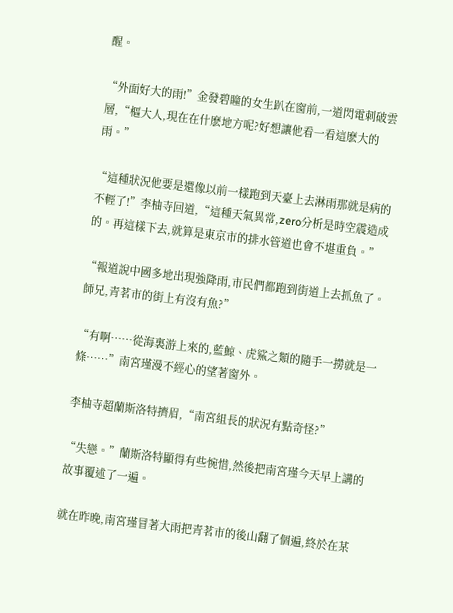醒。

“外面好大的雨!”金發碧瞳的女生趴在窗前,一道閃電刺破雲層,“樞大人,現在在什麽地方呢?好想讓他看一看這麽大的雨。”

“這種狀況他要是還像以前一樣跑到天臺上去淋雨那就是病的不輕了!”李柚寺回道,“這種天氣異常,zero分析是時空震造成的。再這樣下去,就算是東京市的排水管道也會不堪重負。”

“報道說中國多地出現強降雨,市民們都跑到街道上去抓魚了。師兄,青茗市的街上有沒有魚?”

“有啊……從海裏游上來的,藍鯨、虎鯊之類的隨手一撈就是一條……”南宮瑾漫不經心的望著窗外。

李柚寺超蘭斯洛特擠眉,“南宮組長的狀況有點奇怪?”

“失戀。”蘭斯洛特顯得有些惋惜,然後把南宮瑾今天早上講的故事覆述了一遍。

就在昨晚,南宮瑾冒著大雨把青茗市的後山翻了個遍,終於在某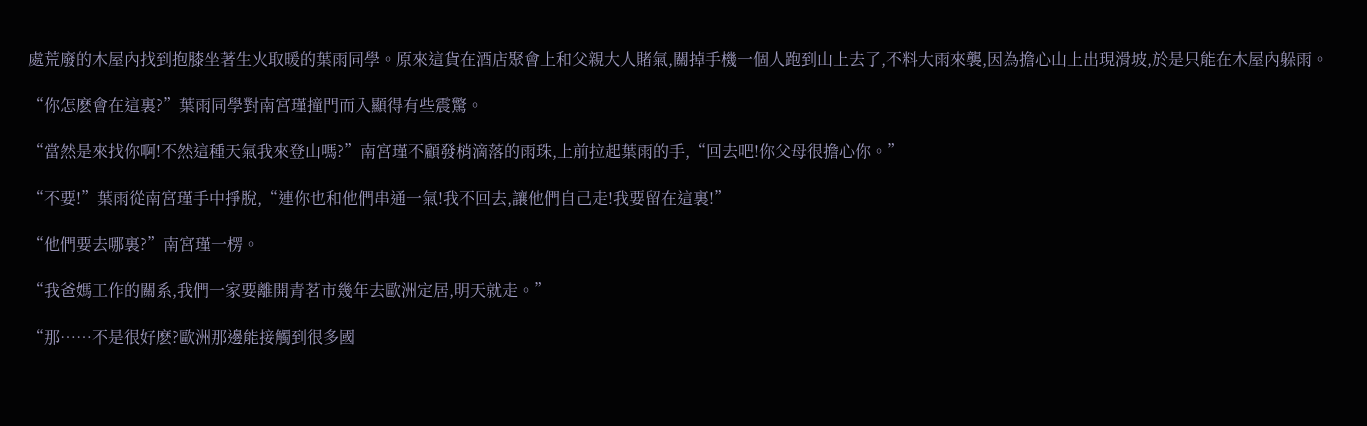處荒廢的木屋內找到抱膝坐著生火取暖的葉雨同學。原來這貨在酒店聚會上和父親大人賭氣,關掉手機一個人跑到山上去了,不料大雨來襲,因為擔心山上出現滑坡,於是只能在木屋內躲雨。

“你怎麽會在這裏?”葉雨同學對南宮瑾撞門而入顯得有些震驚。

“當然是來找你啊!不然這種天氣我來登山嗎?”南宮瑾不顧發梢滴落的雨珠,上前拉起葉雨的手,“回去吧!你父母很擔心你。”

“不要!”葉雨從南宮瑾手中掙脫,“連你也和他們串通一氣!我不回去,讓他們自己走!我要留在這裏!”

“他們要去哪裏?”南宮瑾一楞。

“我爸媽工作的關系,我們一家要離開青茗市幾年去歐洲定居,明天就走。”

“那……不是很好麽?歐洲那邊能接觸到很多國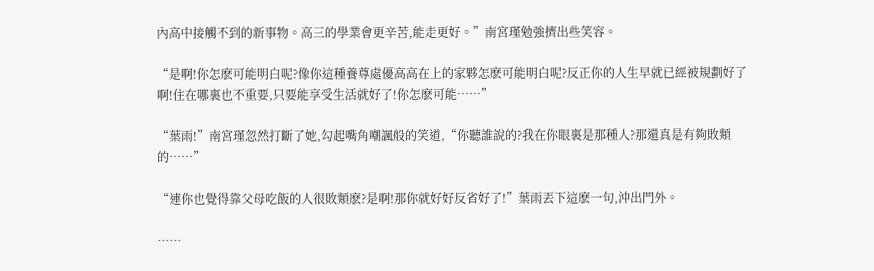內高中接觸不到的新事物。高三的學業會更辛苦,能走更好。”南宮瑾勉強擠出些笑容。

“是啊!你怎麽可能明白呢?像你這種養尊處優高高在上的家夥怎麽可能明白呢?反正你的人生早就已經被規劃好了啊!住在哪裏也不重要,只要能享受生活就好了!你怎麽可能……”

“葉雨!”南宮瑾忽然打斷了她,勾起嘴角嘲諷般的笑道,“你聽誰說的?我在你眼裏是那種人?那還真是有夠敗類的……”

“連你也覺得靠父母吃飯的人很敗類麽?是啊!那你就好好反省好了!”葉雨丟下這麽一句,沖出門外。

……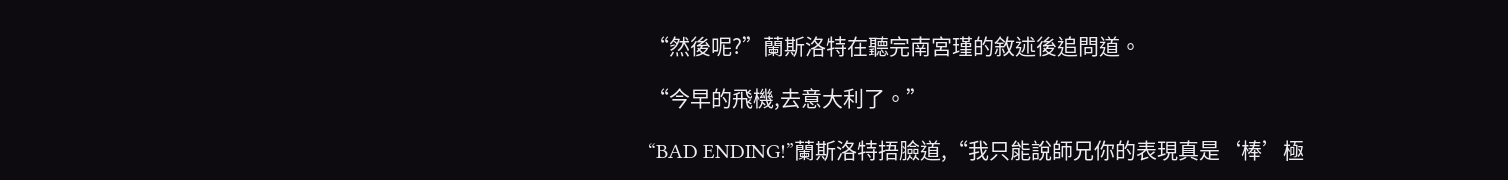“然後呢?”蘭斯洛特在聽完南宮瑾的敘述後追問道。

“今早的飛機,去意大利了。”

“BAD ENDING!”蘭斯洛特捂臉道,“我只能說師兄你的表現真是‘棒’極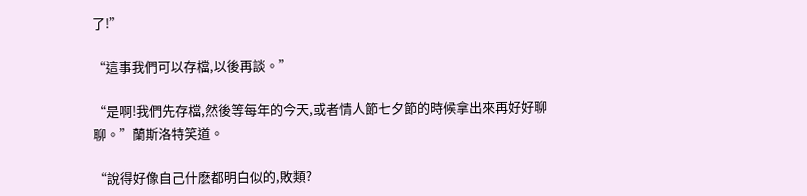了!”

“這事我們可以存檔,以後再談。”

“是啊!我們先存檔,然後等每年的今天,或者情人節七夕節的時候拿出來再好好聊聊。”蘭斯洛特笑道。

“說得好像自己什麽都明白似的,敗類?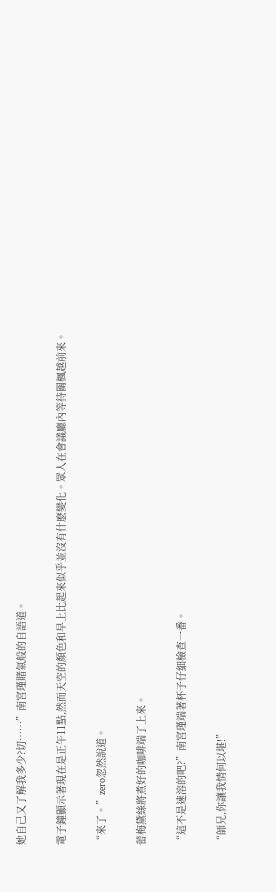她自己又了解我多少?切……”南宮瑾賭氣般的自語道。

電子鐘顯示著現在是正午11點,然而天空的顏色和早上比起來似乎並沒有什麽變化。眾人在會議廳內等待關楓越前來。

“來了。”zero忽然說道。

蕾梅黛絲將煮好的咖啡端了上來。

“這不是速溶的吧?”南宮瑾端著杯子仔細檢查一番。

“師兄,你讓我情何以堪!”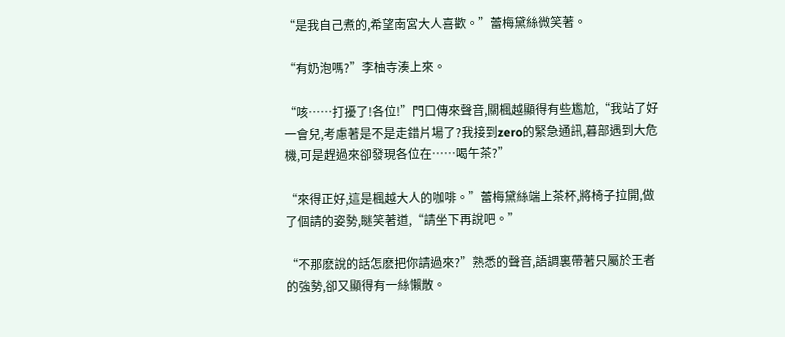“是我自己煮的,希望南宮大人喜歡。”蕾梅黛絲微笑著。

“有奶泡嗎?”李柚寺湊上來。

“咳……打擾了!各位!”門口傳來聲音,關楓越顯得有些尷尬,“我站了好一會兒,考慮著是不是走錯片場了?我接到zero的緊急通訊,暮部遇到大危機,可是趕過來卻發現各位在……喝午茶?”

“來得正好,這是楓越大人的咖啡。”蕾梅黛絲端上茶杯,將椅子拉開,做了個請的姿勢,瞇笑著道,“請坐下再說吧。”

“不那麽說的話怎麽把你請過來?”熟悉的聲音,語調裏帶著只屬於王者的強勢,卻又顯得有一絲懶散。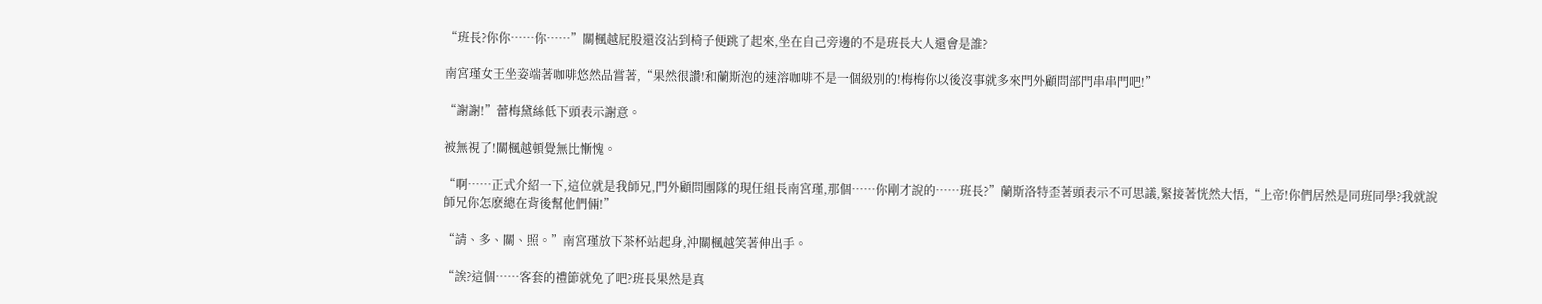“班長?你你……你……”關楓越屁股還沒沾到椅子便跳了起來,坐在自己旁邊的不是班長大人還會是誰?

南宮瑾女王坐姿端著咖啡悠然品嘗著,“果然很讚!和蘭斯泡的速溶咖啡不是一個級別的!梅梅你以後沒事就多來門外顧問部門串串門吧!”

“謝謝!”蕾梅黛絲低下頭表示謝意。

被無視了!關楓越頓覺無比慚愧。

“啊……正式介紹一下,這位就是我師兄,門外顧問團隊的現任組長南宮瑾,那個……你剛才說的……班長?”蘭斯洛特歪著頭表示不可思議,緊接著恍然大悟,“上帝!你們居然是同班同學?我就說師兄你怎麽總在背後幫他們倆!”

“請、多、關、照。”南宮瑾放下茶杯站起身,沖關楓越笑著伸出手。

“誒?這個……客套的禮節就免了吧?班長果然是真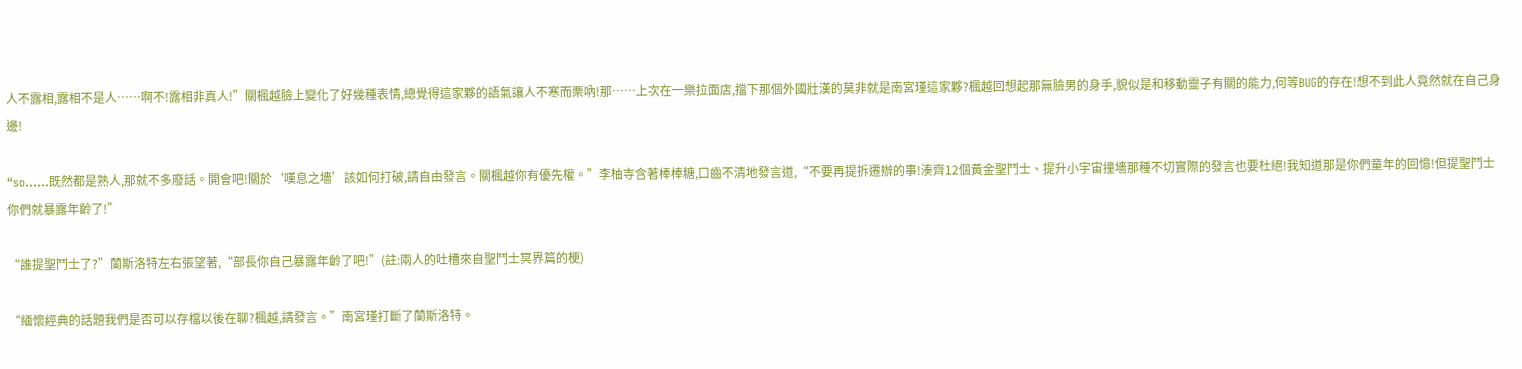人不露相,露相不是人……啊不!露相非真人!”關楓越臉上變化了好幾種表情,總覺得這家夥的語氣讓人不寒而栗吶!那……上次在一樂拉面店,擋下那個外國壯漢的莫非就是南宮瑾這家夥?楓越回想起那無臉男的身手,貌似是和移動靈子有關的能力,何等BUG的存在!想不到此人竟然就在自己身邊!

“so……既然都是熟人,那就不多廢話。開會吧!關於‘嘆息之墻’該如何打破,請自由發言。關楓越你有優先權。”李柚寺含著棒棒糖,口齒不清地發言道,“不要再提拆遷辦的事!湊齊12個黃金聖鬥士、提升小宇宙撞墻那種不切實際的發言也要杜絕!我知道那是你們童年的回憶!但提聖鬥士你們就暴露年齡了!”

“誰提聖鬥士了?”蘭斯洛特左右張望著,“部長你自己暴露年齡了吧!”(註:兩人的吐槽來自聖鬥士冥界篇的梗)

“緬懷經典的話題我們是否可以存檔以後在聊?楓越,請發言。”南宮瑾打斷了蘭斯洛特。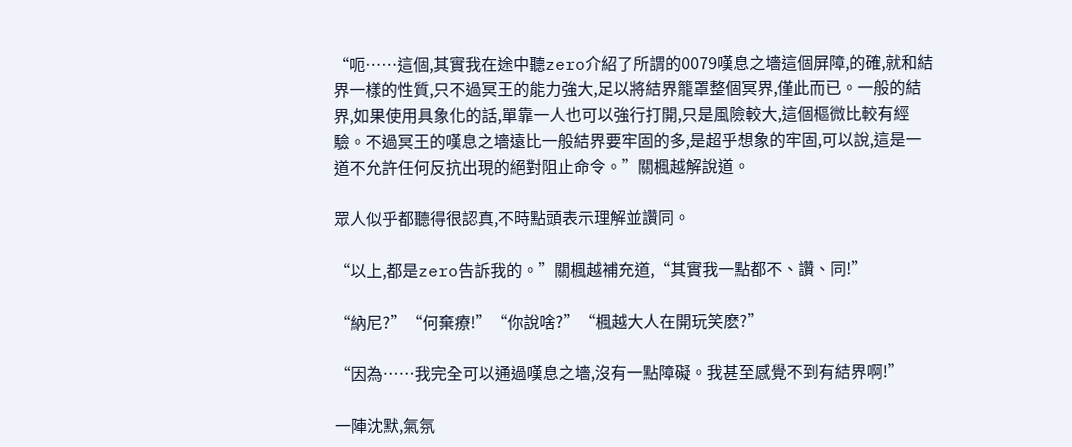“呃……這個,其實我在途中聽zero介紹了所謂的0079嘆息之墻這個屏障,的確,就和結界一樣的性質,只不過冥王的能力強大,足以將結界籠罩整個冥界,僅此而已。一般的結界,如果使用具象化的話,單靠一人也可以強行打開,只是風險較大,這個樞微比較有經驗。不過冥王的嘆息之墻遠比一般結界要牢固的多,是超乎想象的牢固,可以說,這是一道不允許任何反抗出現的絕對阻止命令。”關楓越解說道。

眾人似乎都聽得很認真,不時點頭表示理解並讚同。

“以上,都是zero告訴我的。”關楓越補充道,“其實我一點都不、讚、同!”

“納尼?”“何棄療!”“你說啥?”“楓越大人在開玩笑麽?”

“因為……我完全可以通過嘆息之墻,沒有一點障礙。我甚至感覺不到有結界啊!”

一陣沈默,氣氛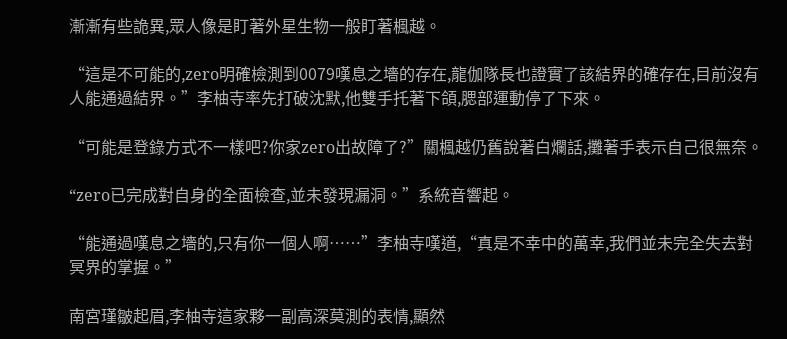漸漸有些詭異,眾人像是盯著外星生物一般盯著楓越。

“這是不可能的,zero明確檢測到0079嘆息之墻的存在,龍伽隊長也證實了該結界的確存在,目前沒有人能通過結界。”李柚寺率先打破沈默,他雙手托著下頜,腮部運動停了下來。

“可能是登錄方式不一樣吧?你家zero出故障了?”關楓越仍舊說著白爛話,攤著手表示自己很無奈。

“zero已完成對自身的全面檢查,並未發現漏洞。”系統音響起。

“能通過嘆息之墻的,只有你一個人啊……”李柚寺嘆道,“真是不幸中的萬幸,我們並未完全失去對冥界的掌握。”

南宮瑾皺起眉,李柚寺這家夥一副高深莫測的表情,顯然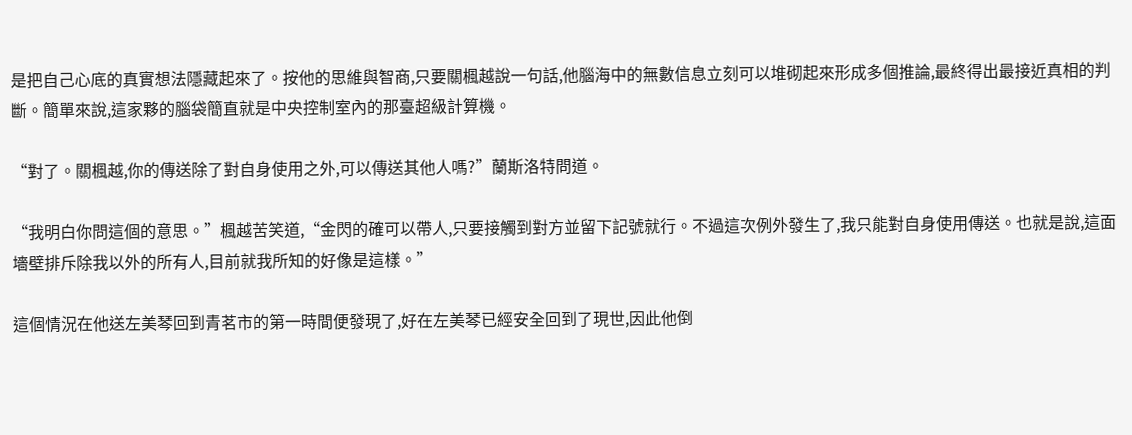是把自己心底的真實想法隱藏起來了。按他的思維與智商,只要關楓越說一句話,他腦海中的無數信息立刻可以堆砌起來形成多個推論,最終得出最接近真相的判斷。簡單來說,這家夥的腦袋簡直就是中央控制室內的那臺超級計算機。

“對了。關楓越,你的傳送除了對自身使用之外,可以傳送其他人嗎?”蘭斯洛特問道。

“我明白你問這個的意思。”楓越苦笑道,“金閃的確可以帶人,只要接觸到對方並留下記號就行。不過這次例外發生了,我只能對自身使用傳送。也就是說,這面墻壁排斥除我以外的所有人,目前就我所知的好像是這樣。”

這個情況在他送左美琴回到青茗市的第一時間便發現了,好在左美琴已經安全回到了現世,因此他倒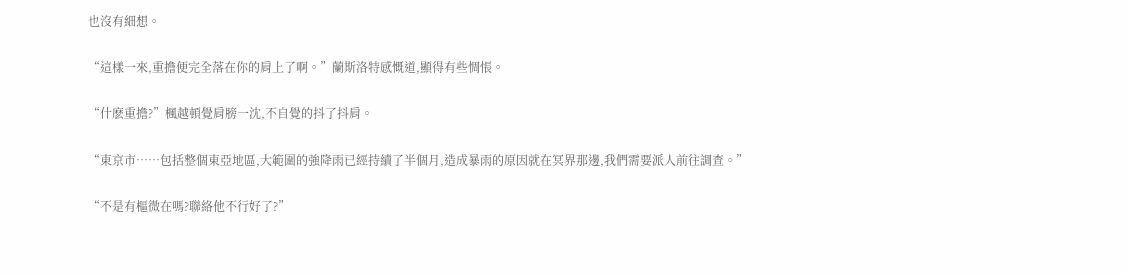也沒有細想。

“這樣一來,重擔便完全落在你的肩上了啊。”蘭斯洛特感慨道,顯得有些惆悵。

“什麽重擔?”楓越頓覺肩膀一沈,不自覺的抖了抖肩。

“東京市……包括整個東亞地區,大範圍的強降雨已經持續了半個月,造成暴雨的原因就在冥界那邊,我們需要派人前往調查。”

“不是有樞微在嗎?聯絡他不行好了?”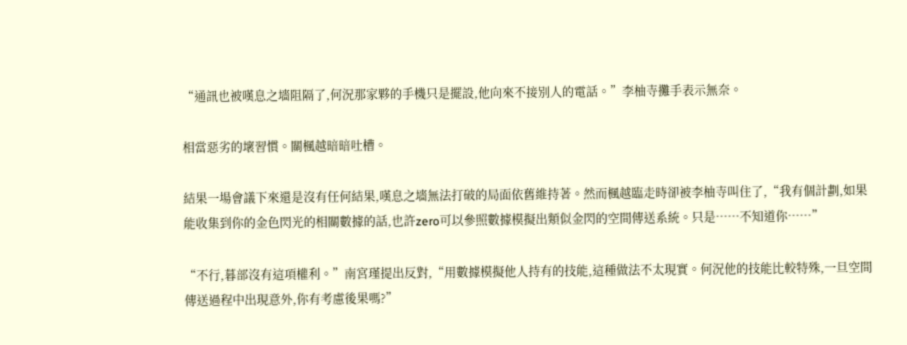“通訊也被嘆息之墻阻隔了,何況那家夥的手機只是擺設,他向來不接別人的電話。”李柚寺攤手表示無奈。

相當惡劣的壞習慣。關楓越暗暗吐槽。

結果一場會議下來還是沒有任何結果,嘆息之墻無法打破的局面依舊維持著。然而楓越臨走時卻被李柚寺叫住了,“我有個計劃,如果能收集到你的金色閃光的相關數據的話,也許zero可以參照數據模擬出類似金閃的空間傳送系統。只是……不知道你……”

“不行,暮部沒有這項權利。”南宮瑾提出反對,“用數據模擬他人持有的技能,這種做法不太現實。何況他的技能比較特殊,一旦空間傳送過程中出現意外,你有考慮後果嗎?”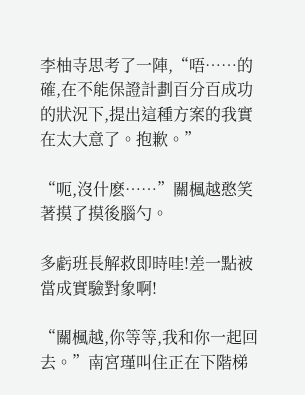李柚寺思考了一陣,“唔……的確,在不能保證計劃百分百成功的狀況下,提出這種方案的我實在太大意了。抱歉。”

“呃,沒什麽……”關楓越憨笑著摸了摸後腦勺。

多虧班長解救即時哇!差一點被當成實驗對象啊!

“關楓越,你等等,我和你一起回去。”南宮瑾叫住正在下階梯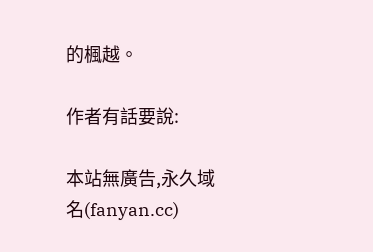的楓越。

作者有話要說:

本站無廣告,永久域名(fanyan.cc)